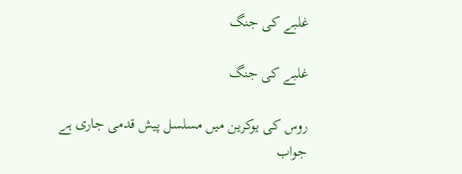غلبے کی جنگ

غلبے کی جنگ

روس کی یوکرین میں مسلسل پیش قدمی جاری ہے جواب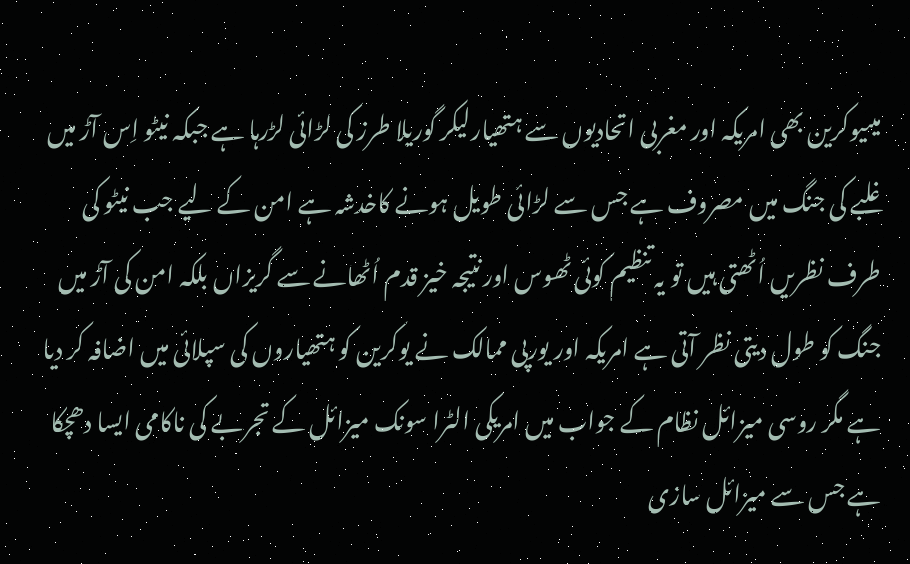میںیوکرین بھی امریکہ اور مغربی اتحادیوں سے ہتھیارلیکر گوریلا طرز کی لڑائی لڑرہا ہے جبکہ نیٹو اِس آڑ میں غلبے کی جنگ میں مصروف ہے جس سے لڑائی طویل ہونے کاخدشہ ہے امن کے لیے جب نیٹو کی طرف نظریں اُٹھتی ہیں تو یہ تنظیم کوئی ٹھوس اور نتیجہ خیز قدم اُٹھانے سے گریزاں بلکہ امن کی آڑ میں جنگ کو طول دیتی نظر آتی ہے امریکہ اور یورپی ممالک نے یوکرین کو ہتھیاروں کی سپلائی میں اضافہ کر دیا ہے مگر روسی میزائل نظام کے جواب میں امریکی الٹرا سونک میزائل کے تجربے کی ناکامی ایسا دھچکا ہے جس سے میزائل سازی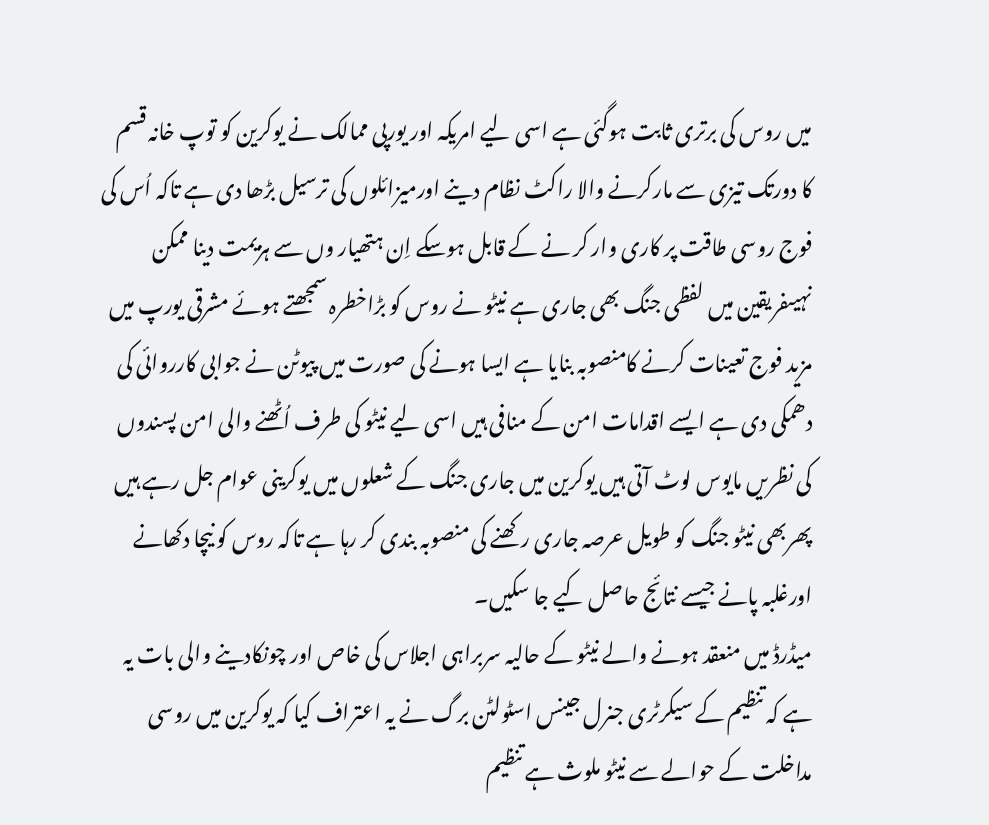میں روس کی برتری ثابت ہوگئی ہے اسی لیے امریکہ اور یورپی ممالک نے یوکرین کو توپ خانہ قسم کا دورتک تیزی سے مارکرنے والا راکٹ نظام دینے اورمیزائلوں کی ترسیل بڑھا دی ہے تاکہ اُس کی فوج روسی طاقت پر کاری وار کر نے کے قابل ہوسکے اِن ہتھیار وں سے ہزیمت دینا ممکن نہیںفریقین میں لفظی جنگ بھی جاری ہے نیٹو نے روس کو بڑاخطرہ سمجھتے ہوئے مشرقی یورپ میں مزید فوج تعینات کرنے کامنصوبہ بنایا ہے ایسا ہونے کی صورت میں پیوٹن نے جوابی کارروائی کی دھمکی دی ہے ایسے اقدامات امن کے منافی ہیں اسی لیے نیٹو کی طرف اُٹھنے والی امن پسندوں کی نظریں مایوس لوٹ آتی ہیں یوکرین میں جاری جنگ کے شعلوں میں یوکرینی عوام جل رہے ہیں پھربھی نیٹو جنگ کو طویل عرصہ جاری رکھنے کی منصوبہ بندی کر رہا ہے تاکہ روس کو نیچا دکھانے اورغلبہ پانے جیسے نتائج حاصل کیے جا سکیں۔
میڈرڈ میں منعقد ہونے والے نیٹو کے حالیہ سربراہی اجلاس کی خاص اور چونکادینے والی بات یہ ہے کہ تنظیم کے سیکرٹری جنرل جینس اسٹولٹن برگ نے یہ اعتراف کیا کہ یوکرین میں روسی مداخلت کے حوالے سے نیٹو ملوث ہے تنظیم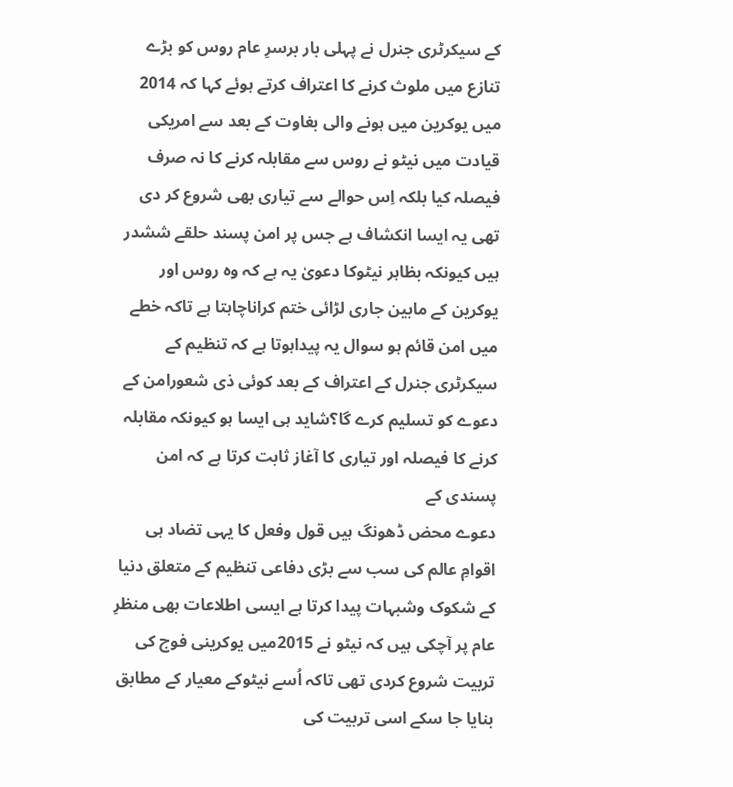کے سیکرٹری جنرل نے پہلی بار برسرِ عام روس کو بڑے تنازع میں ملوث کرنے کا اعتراف کرتے ہوئے کہا کہ 2014 میں یوکرین میں ہونے والی بغاوت کے بعد سے امریکی قیادت میں نیٹو نے روس سے مقابلہ کرنے کا نہ صرف فیصلہ کیا بلکہ اِس حوالے سے تیاری بھی شروع کر دی تھی یہ ایسا انکشاف ہے جس پر امن پسند حلقے ششدر ہیں کیونکہ بظاہر نیٹوکا دعویٰ یہ ہے کہ وہ روس اور یوکرین کے مابین جاری لڑائی ختم کراناچاہتا ہے تاکہ خطے میں امن قائم ہو سوال یہ پیداہوتا ہے کہ تنظیم کے سیکرٹری جنرل کے اعتراف کے بعد کوئی ذی شعورامن کے دعوے کو تسلیم کرے گا؟شاید ہی ایسا ہو کیونکہ مقابلہ کرنے کا فیصلہ اور تیاری کا آغاز ثابت کرتا ہے کہ امن پسندی کے
دعوے محض ڈھونگ ہیں قول وفعل کا یہی تضاد ہی اقوامِ عالم کی سب سے بڑی دفاعی تنظیم کے متعلق دنیا کے شکوک وشبہات پیدا کرتا ہے ایسی اطلاعات بھی منظرِ عام پر آچکی ہیں کہ نیٹو نے 2015میں یوکرینی فوج کی تربیت شروع کردی تھی تاکہ اُسے نیٹوکے معیار کے مطابق بنایا جا سکے اسی تربیت کی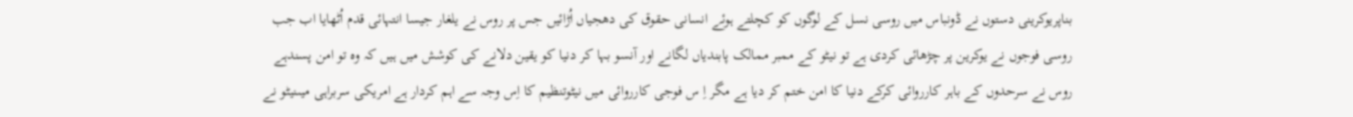بناپریوکرینی دستوں نے ڈونباس میں روسی نسل کے لوگوں کو کچلتے ہوئے انسانی حقوق کی دھجیاں اُڑائیں جس پر روس نے یلغار جیسا انتہائی قدم اُٹھایا اب جب روسی فوجوں نے یوکرین پر چڑھائی کردی ہے تو نیٹو کے ممبر ممالک پابندیاں لگانے اور آنسو بہا کر دنیا کو یقین دلانے کی کوشش میں ہیں کہ وہ تو امن پسندہے روس نے سرحدوں کے باہر کارروائی کرکے دنیا کا امن ختم کر دیا ہے مگر اِ س فوجی کارروائی میں نیٹوتنظیم کا اِس وجہ سے اہم کردار ہے امریکی سربراہی میںنیٹو نے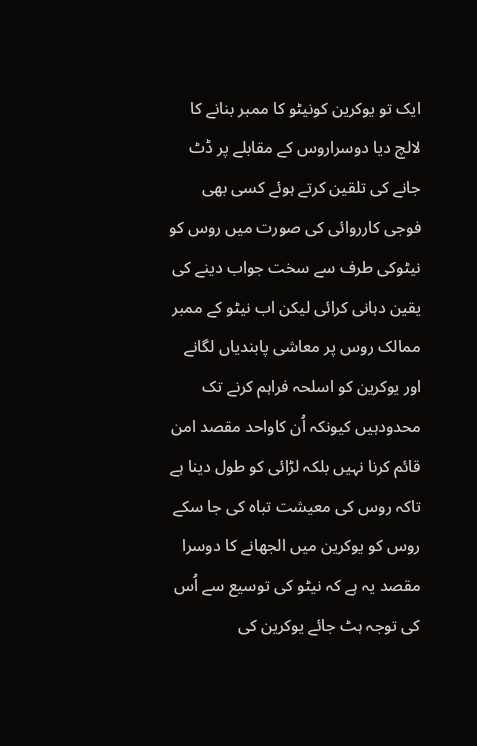ایک تو یوکرین کونیٹو کا ممبر بنانے کا لالچ دیا دوسراروس کے مقابلے پر ڈٹ جانے کی تلقین کرتے ہوئے کسی بھی فوجی کارروائی کی صورت میں روس کو نیٹوکی طرف سے سخت جواب دینے کی یقین دہانی کرائی لیکن اب نیٹو کے ممبر ممالک روس پر معاشی پابندیاں لگانے اور یوکرین کو اسلحہ فراہم کرنے تک محدودہیں کیونکہ اُن کاواحد مقصد امن قائم کرنا نہیں بلکہ لڑائی کو طول دینا ہے تاکہ روس کی معیشت تباہ کی جا سکے روس کو یوکرین میں الجھانے کا دوسرا مقصد یہ ہے کہ نیٹو کی توسیع سے اُس کی توجہ ہٹ جائے یوکرین کی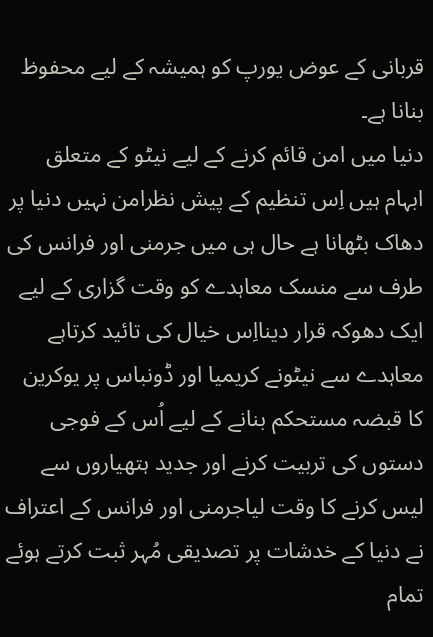قربانی کے عوض یورپ کو ہمیشہ کے لیے محفوظ بنانا ہے۔
دنیا میں امن قائم کرنے کے لیے نیٹو کے متعلق ابہام ہیں اِس تنظیم کے پیش نظرامن نہیں دنیا پر دھاک بٹھانا ہے حال ہی میں جرمنی اور فرانس کی طرف سے منسک معاہدے کو وقت گزاری کے لیے ایک دھوکہ قرار دینااِس خیال کی تائید کرتاہے معاہدے سے نیٹونے کریمیا اور ڈونباس پر یوکرین کا قبضہ مستحکم بنانے کے لیے اُس کے فوجی دستوں کی تربیت کرنے اور جدید ہتھیاروں سے لیس کرنے کا وقت لیاجرمنی اور فرانس کے اعتراف نے دنیا کے خدشات پر تصدیقی مُہر ثبت کرتے ہوئے تمام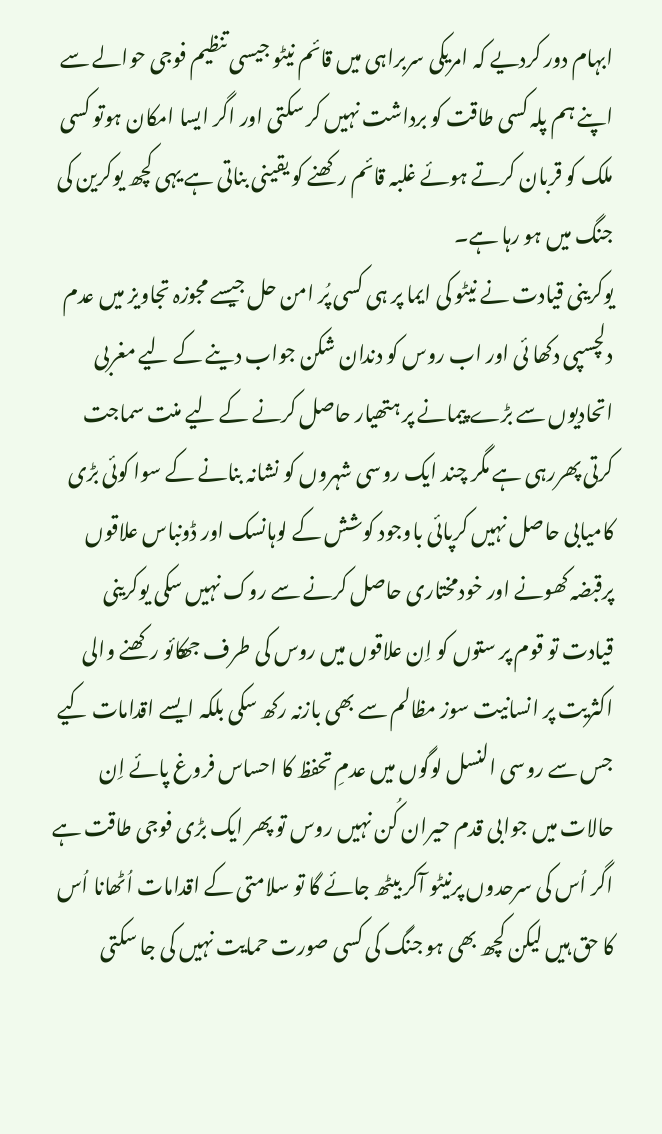ابہام دور کردیے کہ امریکی سربراہی میں قائم نیٹو جیسی تنظیم فوجی حوالے سے اپنے ہم پلہ کسی طاقت کو برداشت نہیں کر سکتی اور اگر ایسا امکان ہوتو کسی ملک کو قربان کرتے ہوئے غلبہ قائم رکھنے کو یقینی بناتی ہے یہی کچھ یوکرین کی جنگ میں ہو رہا ہے۔
یوکرینی قیادت نے نیٹو کی ایما پر ہی کسی پُر امن حل جیسے مجوزہ تجاویز میں عدم دلچسپی دکھا ئی اور اب روس کو دندان شکن جواب دینے کے لیے مغربی اتحادیوں سے بڑے پیمانے پر ہتھیار حاصل کرنے کے لیے منت سماجت کرتی پھررہی ہے مگر چند ایک روسی شہروں کو نشانہ بنانے کے سوا کوئی بڑی کامیابی حاصل نہیں کرپائی باوجود کوشش کے لوہانسک اور ڈونباس علاقوں پرقبضہ کھونے اور خودمختاری حاصل کرنے سے روک نہیں سکی یوکرینی قیادت تو قوم پر ستوں کو اِن علاقوں میں روس کی طرف جھکائو رکھنے والی اکثریت پر انسانیت سوز مظالم سے بھی بازنہ رکھ سکی بلکہ ایسے اقدامات کیے جس سے روسی النسل لوگوں میں عدمِ تحفظ کا احساس فروغ پائے اِن حالات میں جوابی قدم حیران کُن نہیں روس تو پھر ایک بڑی فوجی طاقت ہے اگر اُس کی سرحدوں پرنیٹو آکر بیٹھ جائے گا تو سلامتی کے اقدامات اُٹھانا اُس کا حق ہیں لیکن کچھ بھی ہو جنگ کی کسی صورت حمایت نہیں کی جا سکتی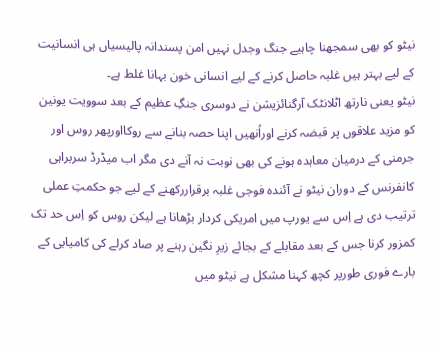نیٹو کو بھی سمجھنا چاہیے جنگ وجدل نہیں امن پسندانہ پالیسیاں ہی انسانیت کے لیے بہتر ہیں غلبہ حاصل کرنے کے لیے انسانی خون بہانا غلط ہے۔
نیٹو یعنی نارتھ اٹلانٹک آرگنائزیشن نے دوسری جنگِ عظیم کے بعد سوویت یونین کو مزید علاقوں پر قبضہ کرنے اوراُنھیں اپنا حصہ بنانے سے روکااورپھر روس اور جرمنی کے درمیان معاہدہ ہونے کی بھی نوبت نہ آنے دی مگر اب میڈرڈ سربراہی کانفرنس کے دوران نیٹو نے آئندہ فوجی غلبہ برقراررکھنے کے لیے جو حکمتِ عملی ترتیب دی ہے اِس سے یورپ میں امریکی کردار بڑھانا ہے لیکن روس کو اِس حد تک کمزور کرنا جس کے بعد مقابلے کے بجائے زیرِ نگین رہنے پر صاد کرلے کی کامیابی کے بارے فوری طورپر کچھ کہنا مشکل ہے نیٹو میں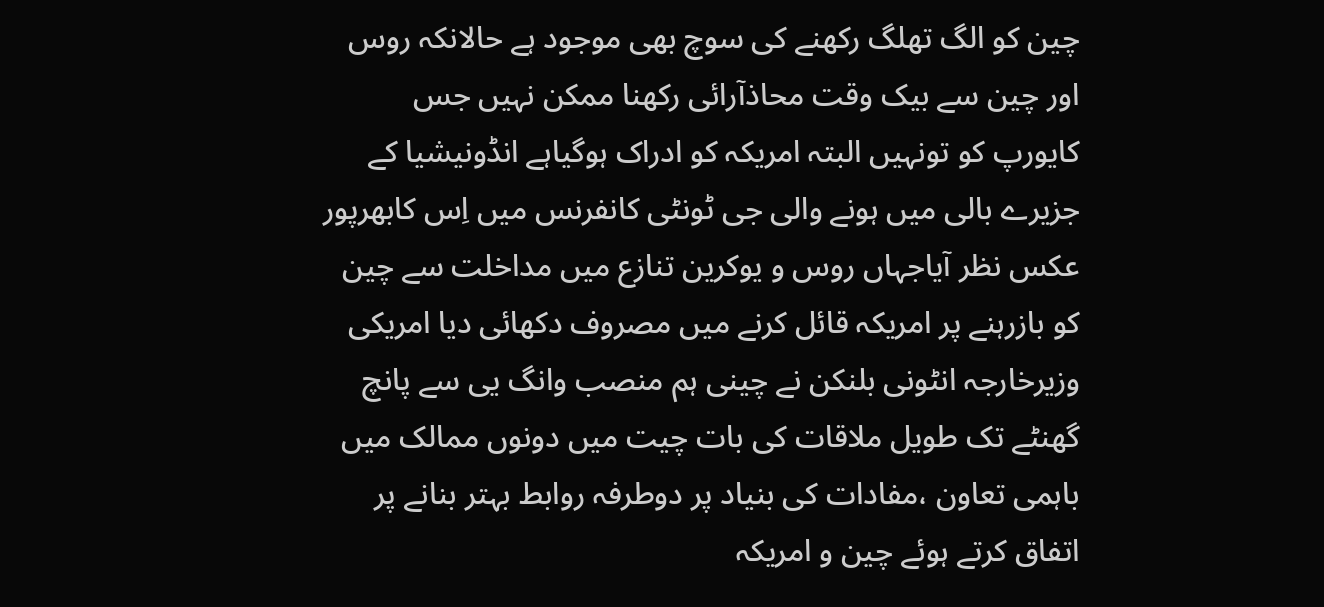چین کو الگ تھلگ رکھنے کی سوچ بھی موجود ہے حالانکہ روس اور چین سے بیک وقت محاذآرائی رکھنا ممکن نہیں جس کایورپ کو تونہیں البتہ امریکہ کو ادراک ہوگیاہے انڈونیشیا کے جزیرے بالی میں ہونے والی جی ٹونٹی کانفرنس میں اِس کابھرپور عکس نظر آیاجہاں روس و یوکرین تنازع میں مداخلت سے چین کو بازرہنے پر امریکہ قائل کرنے میں مصروف دکھائی دیا امریکی وزیرخارجہ انٹونی بلنکن نے چینی ہم منصب وانگ یی سے پانچ گھنٹے تک طویل ملاقات کی بات چیت میں دونوں ممالک میں باہمی تعاون ،مفادات کی بنیاد پر دوطرفہ روابط بہتر بنانے پر اتفاق کرتے ہوئے چین و امریکہ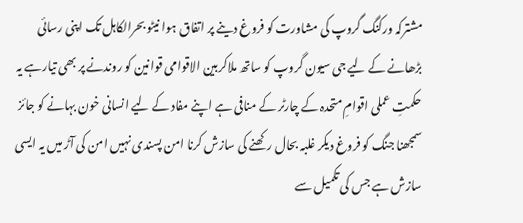مشترکہ ورکنگ گروپ کی مشاورت کو فروغ دینے پر اتفاق ہوا نیٹو بحرالکاہل تک اپنی رسائی بڑھانے کے لیے جی سیون گروپ کو ساتھ ملاکربین الاقوامی قوانین کو روندنے پر بھی تیارہے یہ حکمتِ عملی اقوامِ متحدہ کے چارٹر کے منافی ہے اپنے مفاد کے لیے انسانی خون بہانے کو جائز سمجھنا جنگ کو فروغ دیکر غلبہ بحال رکھنے کی سازش کرنا امن پسندی نہیں امن کی آڑ میں یہ ایسی سازش ہے جس کی تکمیل سے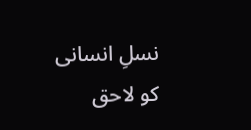نسلِ انسانی کو لاحق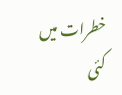خطرات میں کئی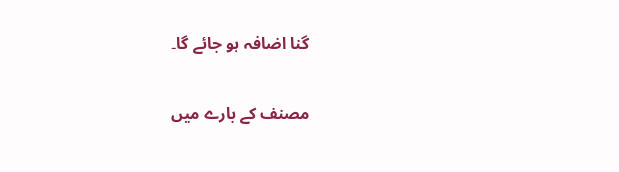گنا اضافہ ہو جائے گا۔

مصنف کے بارے میں